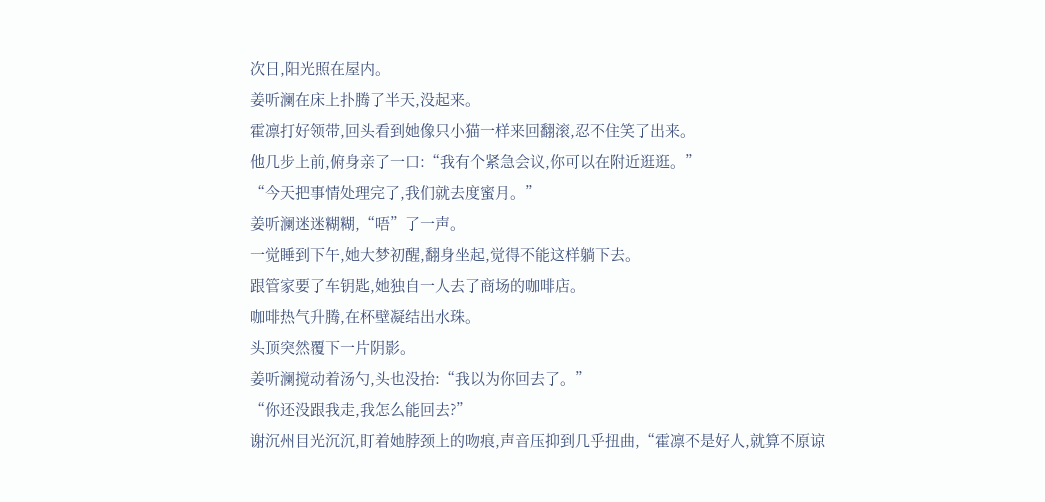次日,阳光照在屋内。
姜听澜在床上扑腾了半天,没起来。
霍凛打好领带,回头看到她像只小猫一样来回翻滚,忍不住笑了出来。
他几步上前,俯身亲了一口:“我有个紧急会议,你可以在附近逛逛。”
“今天把事情处理完了,我们就去度蜜月。”
姜听澜迷迷糊糊,“唔”了一声。
一觉睡到下午,她大梦初醒,翻身坐起,觉得不能这样躺下去。
跟管家要了车钥匙,她独自一人去了商场的咖啡店。
咖啡热气升腾,在杯壁凝结出水珠。
头顶突然覆下一片阴影。
姜听澜搅动着汤勺,头也没抬:“我以为你回去了。”
“你还没跟我走,我怎么能回去?”
谢沉州目光沉沉,盯着她脖颈上的吻痕,声音压抑到几乎扭曲,“霍凛不是好人,就算不原谅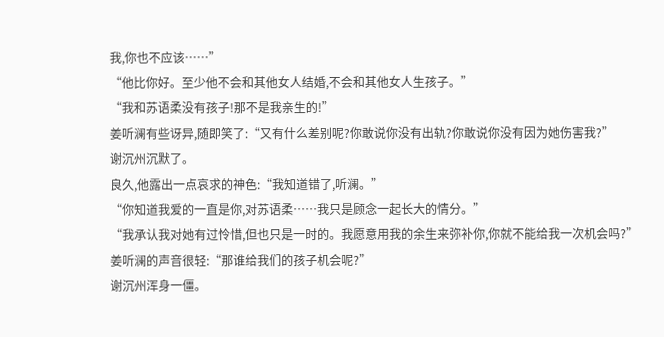我,你也不应该……”
“他比你好。至少他不会和其他女人结婚,不会和其他女人生孩子。”
“我和苏语柔没有孩子!那不是我亲生的!”
姜听澜有些讶异,随即笑了:“又有什么差别呢?你敢说你没有出轨?你敢说你没有因为她伤害我?”
谢沉州沉默了。
良久,他露出一点哀求的神色:“我知道错了,听澜。”
“你知道我爱的一直是你,对苏语柔……我只是顾念一起长大的情分。”
“我承认我对她有过怜惜,但也只是一时的。我愿意用我的余生来弥补你,你就不能给我一次机会吗?”
姜听澜的声音很轻:“那谁给我们的孩子机会呢?”
谢沉州浑身一僵。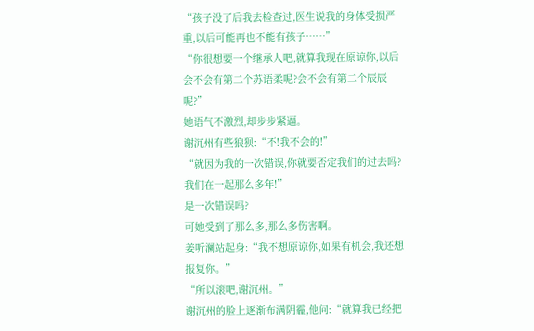“孩子没了后我去检查过,医生说我的身体受损严重,以后可能再也不能有孩子……”
“你很想要一个继承人吧,就算我现在原谅你,以后会不会有第二个苏语柔呢?会不会有第二个辰辰呢?”
她语气不激烈,却步步紧逼。
谢沉州有些狼狈:“不!我不会的!”
“就因为我的一次错误,你就要否定我们的过去吗?我们在一起那么多年!”
是一次错误吗?
可她受到了那么多,那么多伤害啊。
姜听澜站起身:“我不想原谅你,如果有机会,我还想报复你。”
“所以滚吧,谢沉州。”
谢沉州的脸上逐渐布满阴霾,他问:“就算我已经把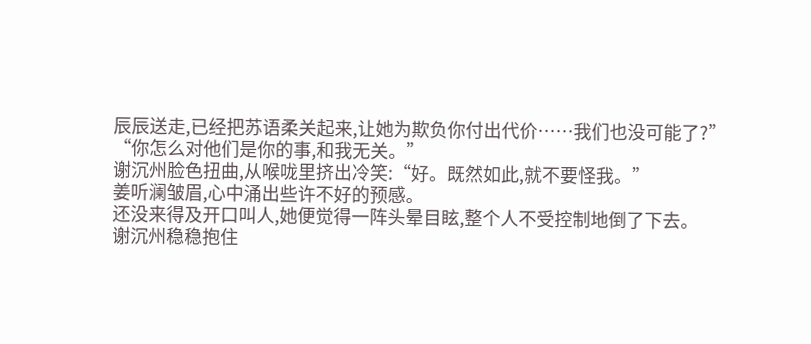辰辰送走,已经把苏语柔关起来,让她为欺负你付出代价……我们也没可能了?”
“你怎么对他们是你的事,和我无关。”
谢沉州脸色扭曲,从喉咙里挤出冷笑:“好。既然如此,就不要怪我。”
姜听澜皱眉,心中涌出些许不好的预感。
还没来得及开口叫人,她便觉得一阵头晕目眩,整个人不受控制地倒了下去。
谢沉州稳稳抱住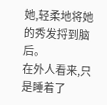她,轻柔地将她的秀发捋到脑后。
在外人看来,只是睡着了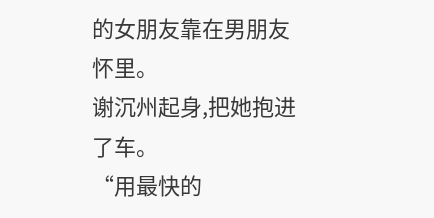的女朋友靠在男朋友怀里。
谢沉州起身,把她抱进了车。
“用最快的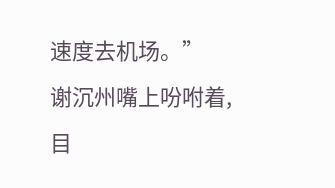速度去机场。”
谢沉州嘴上吩咐着,目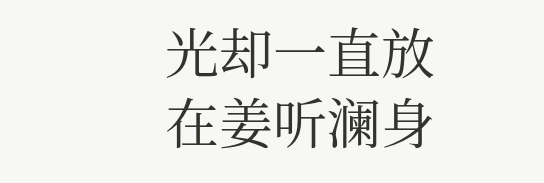光却一直放在姜听澜身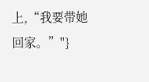上,“我要带她回家。”"}